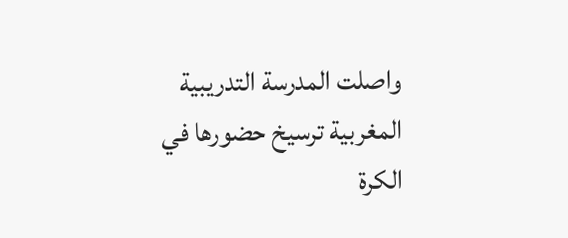واصلت المدرسة التدريبية المغربية ترسيخ حضورها في الكرة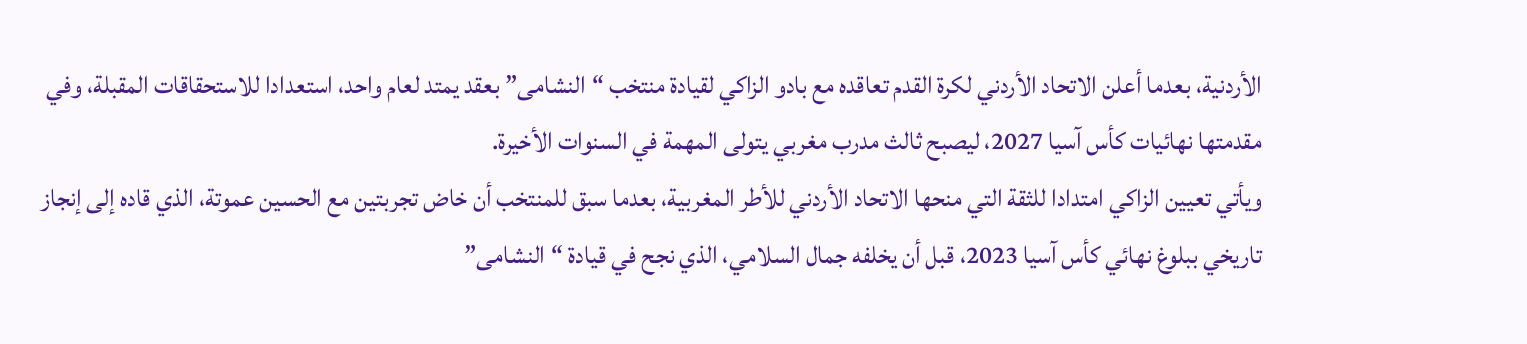الأردنية، بعدما أعلن الاتحاد الأردني لكرة القدم تعاقده مع بادو الزاكي لقيادة منتخب “النشامى” بعقد يمتد لعام واحد، استعدادا للاستحقاقات المقبلة، وفي مقدمتها نهائيات كأس آسيا 2027، ليصبح ثالث مدرب مغربي يتولى المهمة في السنوات الأخيرة.
ويأتي تعيين الزاكي امتدادا للثقة التي منحها الاتحاد الأردني للأطر المغربية، بعدما سبق للمنتخب أن خاض تجربتين مع الحسين عموتة، الذي قاده إلى إنجاز تاريخي ببلوغ نهائي كأس آسيا 2023، قبل أن يخلفه جمال السلامي، الذي نجح في قيادة “النشامى”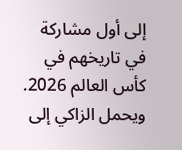إلى أول مشاركة في تاريخهم في كأس العالم 2026.
ويحمل الزاكي إلى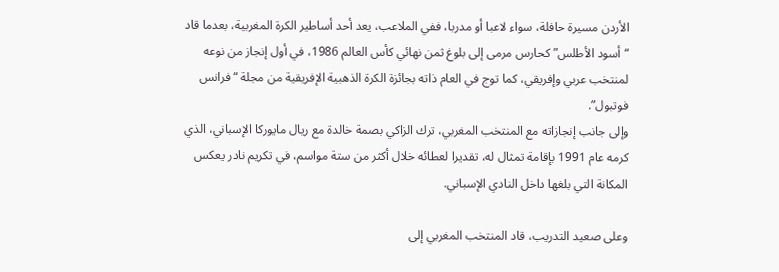الأردن مسيرة حافلة، سواء لاعبا أو مدربا، ففي الملاعب، يعد أحد أساطير الكرة المغربية، بعدما قاد “أسود الأطلس” كحارس مرمى إلى بلوغ ثمن نهائي كأس العالم 1986، في أول إنجاز من نوعه لمنتخب عربي وإفريقي، كما توج في العام ذاته بجائزة الكرة الذهبية الإفريقية من مجلة “فرانس فوتبول”.
وإلى جانب إنجازاته مع المنتخب المغربي، ترك الزاكي بصمة خالدة مع ريال مايوركا الإسباني، الذي كرمه عام 1991 بإقامة تمثال له، تقديرا لعطائه خلال أكثر من ستة مواسم، في تكريم نادر يعكس المكانة التي بلغها داخل النادي الإسباني.

وعلى صعيد التدريب، قاد المنتخب المغربي إلى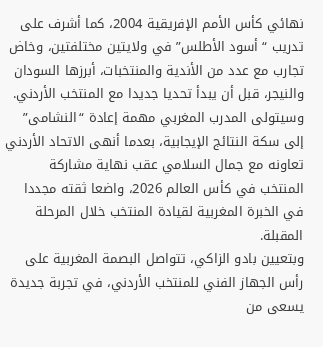نهائي كأس الأمم الإفريقية 2004، كما أشرف على تدريب “أسود الأطلس” في ولايتين مختلفتين، وخاض تجارب مع عدد من الأندية والمنتخبات، أبرزها السودان والنيجر، قبل أن يبدأ تحديا جديدا مع المنتخب الأردني.
وسيتولى المدرب المغربي مهمة إعادة “النشامى” إلى سكة النتائج الإيجابية، بعدما أنهى الاتحاد الأردني تعاونه مع جمال السلامي عقب نهاية مشاركة المنتخب في كأس العالم 2026، واضعا ثقته مجددا في الخبرة المغربية لقيادة المنتخب خلال المرحلة المقبلة.
وبتعيين بادو الزاكي، تتواصل البصمة المغربية على رأس الجهاز الفني للمنتخب الأردني، في تجربة جديدة يسعى من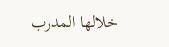خلالها المدرب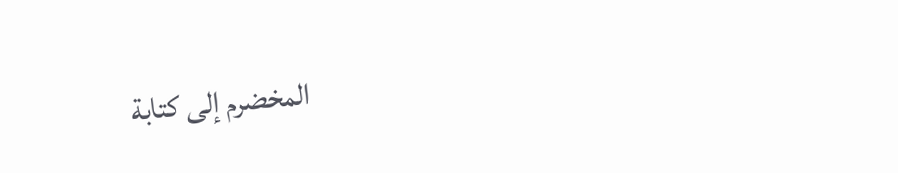المخضرم إلى كتابة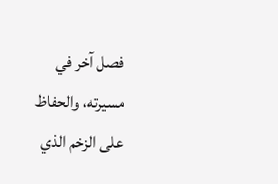فصل آخر في مسيرته، والحفاظ على الزخم الذي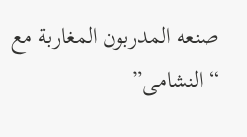صنعه المدربون المغاربة مع “النشامى”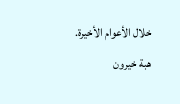خلال الأعوام الأخيرة.
هبة خيرون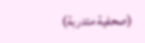(صحفية متدربة)